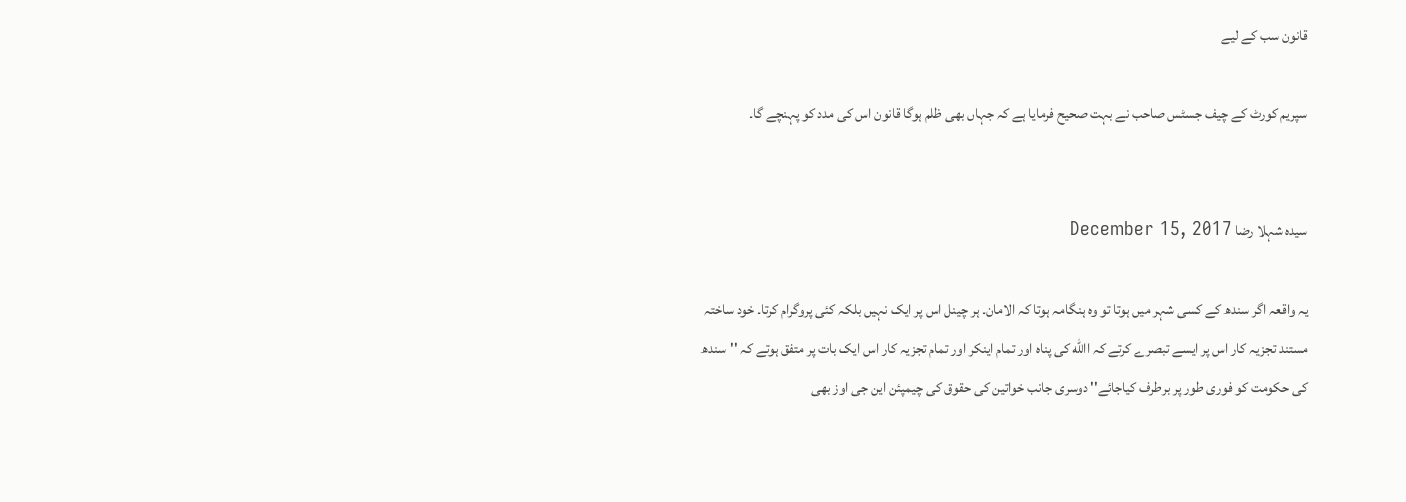قانون سب کے لیے

سپریم کورٹ کے چیف جسٹس صاحب نے بہت صحیح فرمایا ہے کہ جہاں بھی ظلم ہوگا قانون اس کی مدد کو پہنچے گا۔


سیدہ شہلا رضا December 15, 2017

یہ واقعہ اگر سندھ کے کسی شہر میں ہوتا تو وہ ہنگامہ ہوتا کہ الامان۔ ہر چینل اس پر ایک نہیں بلکہ کئی پروگرام کرتا۔ خود ساختہ مستند تجزیہ کار اس پر ایسے تبصرے کرتے کہ االله کی پناہ اور تمام اینکر اور تمام تجزیہ کار اس ایک بات پر متفق ہوتے کہ ''سندھ کی حکومت کو فوری طور پر برطرف کیاجائے'' دوسری جانب خواتین کی حقوق کی چیمپئن این جی اوز بھی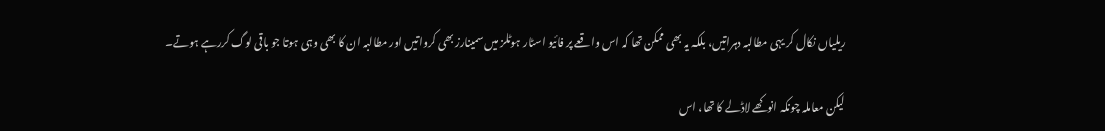ریلیاں نکال کر یہی مطالبہ دہراتیں، بلکہ یہ بھی ممکن تھا کہ اس واقعے پر فائیو اسٹار ہوٹلز میں سمینارز بھی کرواتیں اور مطالبہ ان کا بھی وہی ہوتا جو باقی لوگ کررہے ہوتے۔

لیکن معاملہ چونکہ انوکھے لاڈلے کا تھا، اس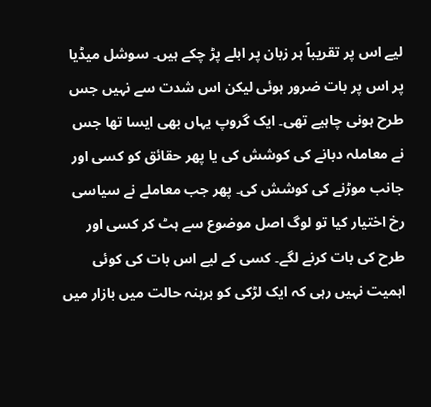لیے اس پر تقریباً ہر زبان پر ابلے پڑ چکے ہیں۔ سوشل میڈیا پر اس پر بات ضرور ہوئی لیکن اس شدت سے نہیں جس طرح ہونی چاہیے تھی۔ ایک گروپ یہاں بھی ایسا تھا جس نے معاملہ دبانے کی کوشش کی یا پھر حقائق کو کسی اور جانب موڑنے کی کوشش کی۔ پھر جب معاملے نے سیاسی رخ اختیار کیا تو لوگ اصل موضوع سے ہٹ کر کسی اور طرح کی بات کرنے لگے۔ کسی کے لیے اس بات کی کوئی اہمیت نہیں رہی کہ ایک لڑکی کو برہنہ حالت میں بازار میں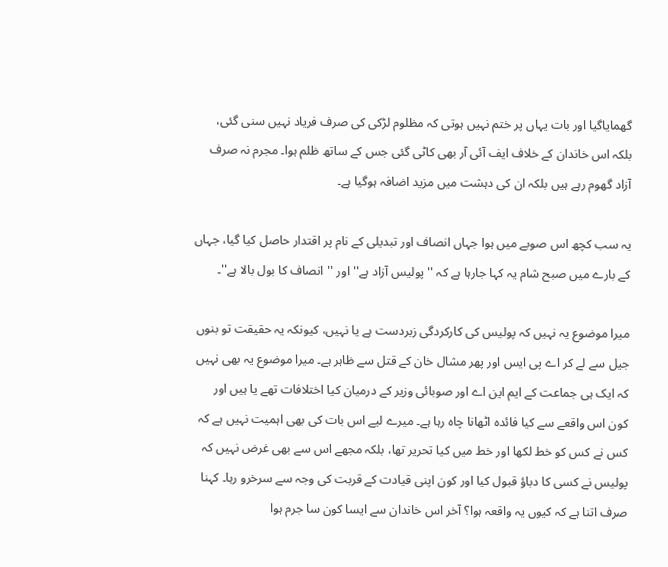گھمایاگیا اور بات یہاں پر ختم نہیں ہوتی کہ مظلوم لڑکی کی صرف فریاد نہیں سنی گئی، بلکہ اس خاندان کے خلاف ایف آئی آر بھی کاٹی گئی جس کے ساتھ ظلم ہوا۔ مجرم نہ صرف آزاد گھوم رہے ہیں بلکہ ان کی دہشت میں مزید اضافہ ہوگیا ہے۔

یہ سب کچھ اس صوبے میں ہوا جہاں انصاف اور تبدیلی کے نام پر اقتدار حاصل کیا گیا، جہاں کے بارے میں صبح شام یہ کہا جارہا ہے کہ ''پولیس آزاد ہے'' اور ''انصاف کا بول بالا ہے''۔

میرا موضوع یہ نہیں کہ پولیس کی کارکردگی زبردست ہے یا نہیں، کیونکہ یہ حقیقت تو بنوں جیل سے لے کر اے پی ایس اور پھر مشال خان کے قتل سے ظاہر ہے۔ میرا موضوع یہ بھی نہیں کہ ایک ہی جماعت کے ایم این اے اور صوبائی وزیر کے درمیان کیا اختلافات تھے یا ہیں اور کون اس واقعے سے کیا فائدہ اٹھانا چاہ رہا ہے۔ میرے لیے اس بات کی بھی اہمیت نہیں ہے کہ کس نے کس کو خط لکھا اور خط میں کیا تحریر تھا، بلکہ مجھے اس سے بھی غرض نہیں کہ پولیس نے کسی کا دباؤ قبول کیا اور کون اپنی قیادت کے قربت کی وجہ سے سرخرو رہا۔ کہنا صرف اتنا ہے کہ کیوں یہ واقعہ ہوا؟ آخر اس خاندان سے ایسا کون سا جرم ہوا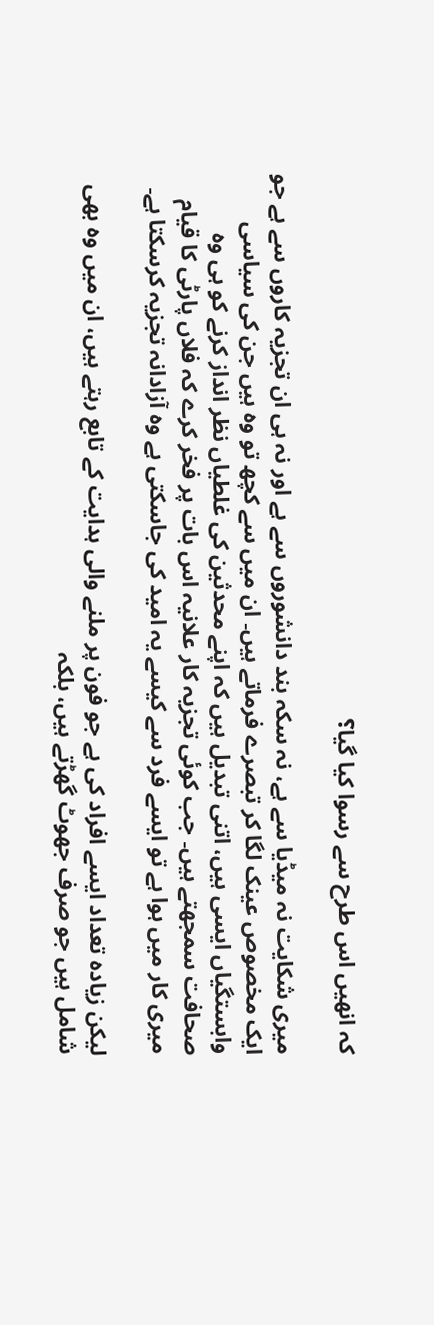کہ انھیں اس طرح سے رسوا کیا گیا؟

میری شکایت نہ میڈیا سے ہے، نہ سکہ بند دانشوروں سے ہے اور نہ ہی ان تجزیہ کاروں سے ہے جو ایک مخصوص عینک لگا کر تبصرے فرماتے ہیں۔ ان میں سے کچھ تو وہ ہیں جن کی سیاسی وابستگیاں ایسی ہیں، اتنی تبدیل ہیں کہ اپنے محدثین کی غلطیاں نظر انداز کرنے کو ہی وہ صحافت سمجھتے ہیں۔ جب کوئی تجزیہ کار علانیہ اس بات پر فخر کرے کہ فلاں پارٹی کا قیام میری کار میں ہوا ہے تو ایسے فرد سے کیسے یہ امید کی جاسکتی ہے وہ آزادانہ تجزیہ کرسکتا ہے۔

لیکن زیادہ تعداد ایسے افراد کی ہے جو فون پر ملنے والی ہدایت کے تابع رہتے ہیں، ان میں وہ بھی شامل ہیں جو صرف جھوٹ گھڑتے ہیں، بلکہ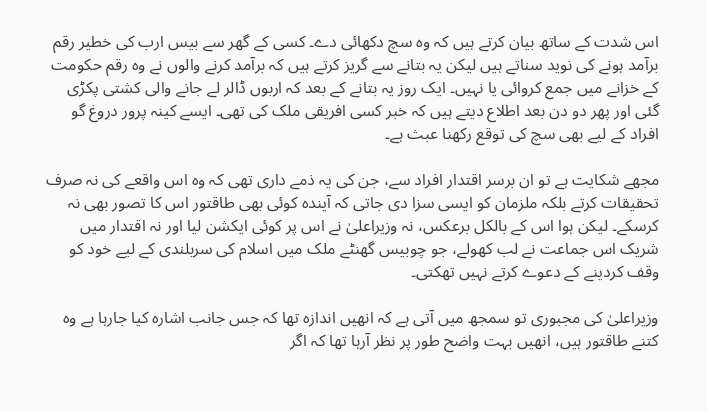اس شدت کے ساتھ بیان کرتے ہیں کہ وہ سچ دکھائی دے۔ کسی کے گھر سے بیس ارب کی خطیر رقم برآمد ہونے کی نوید سناتے ہیں لیکن یہ بتانے سے گریز کرتے ہیں کہ برآمد کرنے والوں نے وہ رقم حکومت کے خزانے میں جمع کروائی یا نہیں۔ ایک روز یہ بتانے کے بعد کہ اربوں ڈالر لے جانے والی کشتی پکڑی گئی اور پھر دو دن بعد اطلاع دیتے ہیں کہ خبر کسی افریقی ملک کی تھی۔ ایسے کینہ پرور دروغ گو افراد کے لیے بھی سچ کی توقع رکھنا عبث ہے۔

مجھے شکایت ہے تو ان برسر اقتدار افراد سے، جن کی یہ ذمے داری تھی کہ وہ اس واقعے کی نہ صرف تحقیقات کرتے بلکہ ملزمان کو ایسی سزا دی جاتی کہ آیندہ کوئی بھی طاقتور اس کا تصور بھی نہ کرسکے۔ لیکن ہوا اس کے بالکل برعکس، نہ وزیراعلیٰ نے اس پر کوئی ایکشن لیا اور نہ اقتدار میں شریک اس جماعت نے لب کھولے، جو چوبیس گھنٹے ملک میں اسلام کی سربلندی کے لیے خود کو وقف کردینے کے دعوے کرتے نہیں تھکتی۔

وزیراعلیٰ کی مجبوری تو سمجھ میں آتی ہے کہ انھیں اندازہ تھا کہ جس جانب اشارہ کیا جارہا ہے وہ کتنے طاقتور ہیں، انھیں بہت واضح طور پر نظر آرہا تھا کہ اگر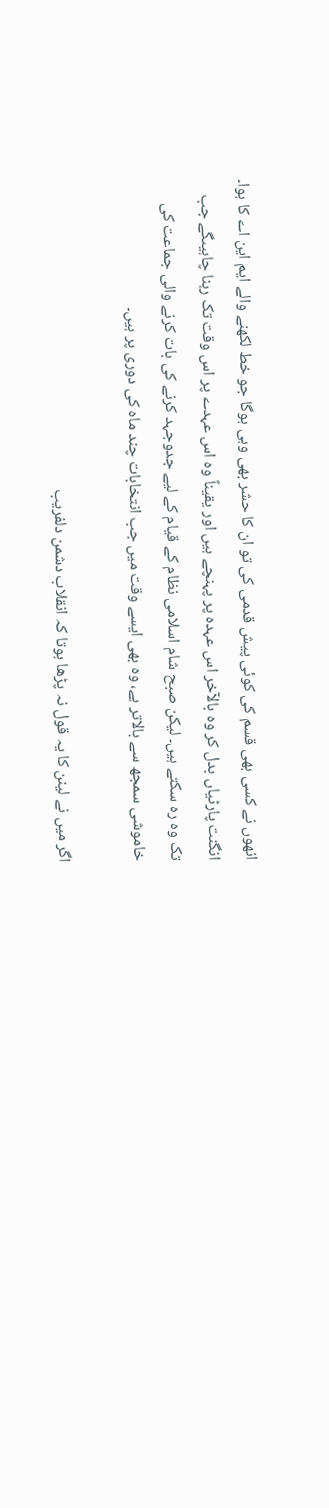انھوں نے کسی بھی قسم کی کوئی پیش قدمی کی تو ان کا حشر بھی وہی ہوگا جو خط لکھنے والے ایم این اے کا ہوا۔ انگنت پارٹیاں بدل کر وہ بالآخر اس عہدہ پر پہنچے ہیں اور یقیناً وہ اس عہدے پر اس وقت تک رہنا چاہیںگے جب تک وہ رہ سکتے ہیں۔ لیکن صبح شام اسلامی نظام کے قیام کے لیے جدوجہد کرنے کی بات کرنے والی جماعت کی خاموشی سمجھ سے بالاتر ہے، وہ بھی ایسے وقت میں جب انتخابات چند ماہ کی دوری پر ہیں۔

اگر میں نے لینن کا یہ قول نہ پڑھا ہوتا کہ انقلاب دشمن دلفریب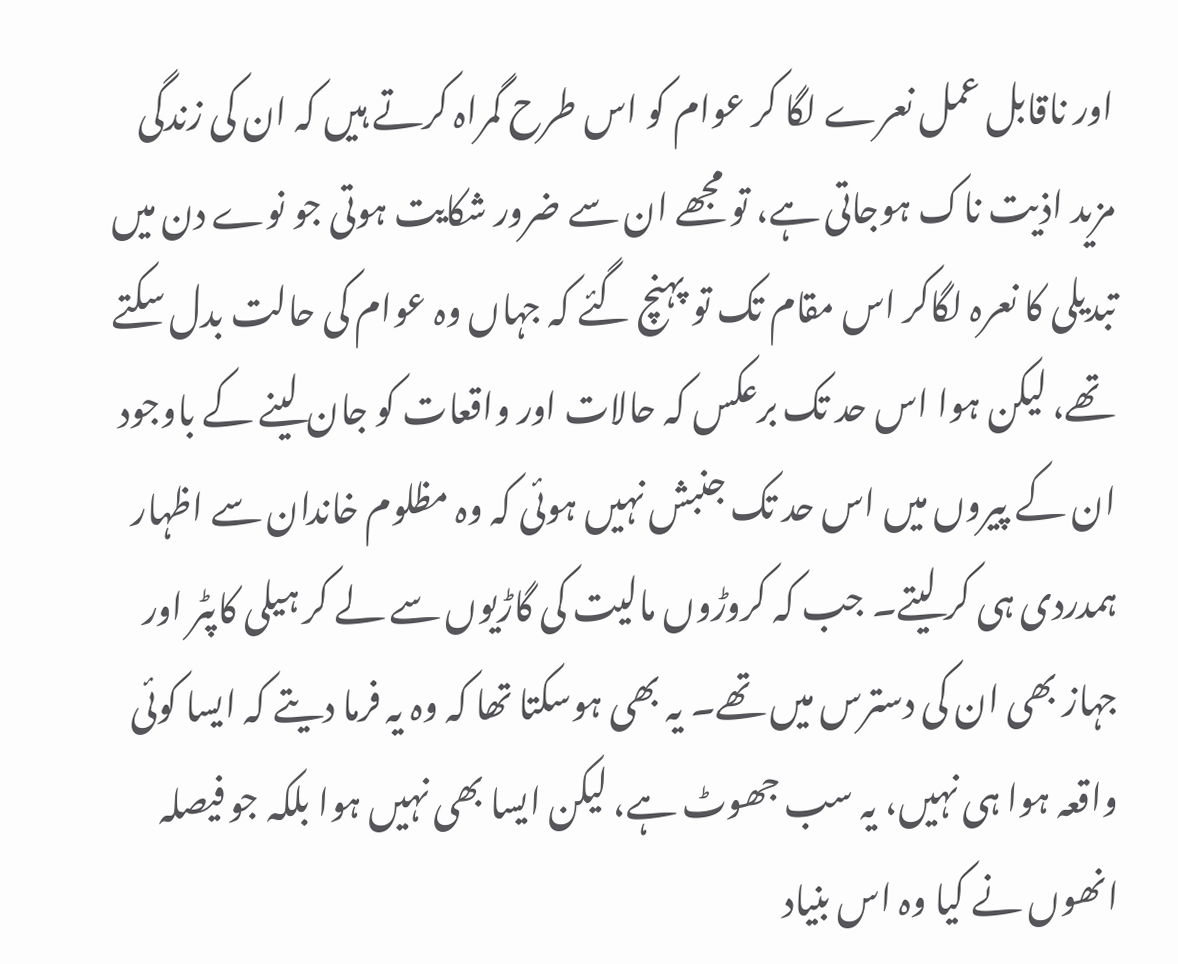اور ناقابل عمل نعرے لگا کر عوام کو اس طرح گمراہ کرتے ہیں کہ ان کی زندگی مزید اذیت ناک ہوجاتی ہے، تو مجھے ان سے ضرور شکایت ہوتی جو نوے دن میں تبدیلی کا نعرہ لگاکر اس مقام تک تو پہنچ گئے کہ جہاں وہ عوام کی حالت بدل سکتے تھے، لیکن ہوا اس حد تک برعکس کہ حالات اور واقعات کو جان لینے کے باوجود ان کے پیروں میں اس حد تک جنبش نہیں ہوئی کہ وہ مظلوم خاندان سے اظہار ہمدردی ہی کر لیتے۔ جب کہ کروڑوں مالیت کی گاڑیوں سے لے کر ہیلی کاپٹر اور جہاز بھی ان کی دسترس میں تھے۔ یہ بھی ہوسکتا تھا کہ وہ یہ فرما دیتے کہ ایسا کوئی واقعہ ہوا ہی نہیں، یہ سب جھوٹ ہے، لیکن ایسا بھی نہیں ہوا بلکہ جو فیصلہ انھوں نے کیا وہ اس بنیاد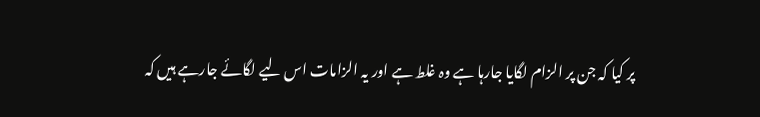پر کیا کہ جن پر الزام لگایا جارہا ہے وہ غلط ہے اور یہ الزامات اس لیے لگائے جارہے ہیں کہ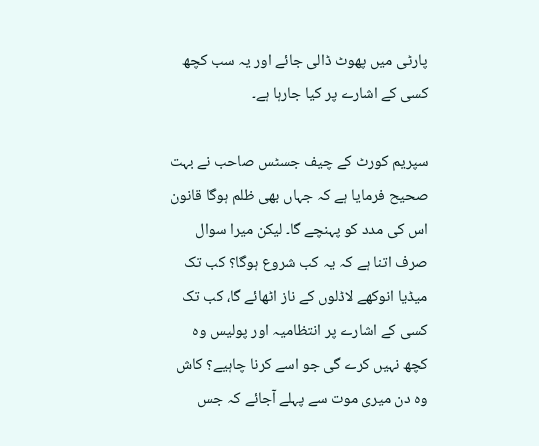پارٹی میں پھوٹ ڈالی جائے اور یہ سب کچھ کسی کے اشارے پر کیا جارہا ہے۔

سپریم کورٹ کے چیف جسٹس صاحب نے بہت صحیح فرمایا ہے کہ جہاں بھی ظلم ہوگا قانون اس کی مدد کو پہنچے گا۔ لیکن میرا سوال صرف اتنا ہے کہ یہ کب شروع ہوگا؟ کب تک میڈیا انوکھے لاڈلوں کے ناز اٹھائے گا، کب تک کسی کے اشارے پر انتظامیہ اور پولیس وہ کچھ نہیں کرے گی جو اسے کرنا چاہیے؟ کاش وہ دن میری موت سے پہلے آجائے کہ جس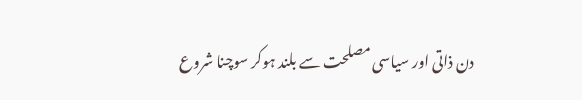دن ذاتی اور سیاسی مصلحت سے بلند ہوکر سوچنا شروع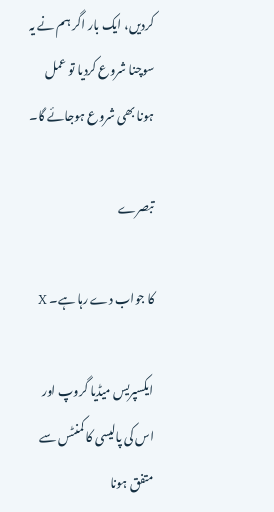کردیں، ایک بار اگر ہم نے یہ سوچنا شروع کردیا تو عمل ہونا بھی شروع ہوجائے گا۔

تبصرے

کا جواب دے رہا ہے۔ X

ایکسپریس میڈیا گروپ اور اس کی پالیسی کا کمنٹس سے متفق ہونا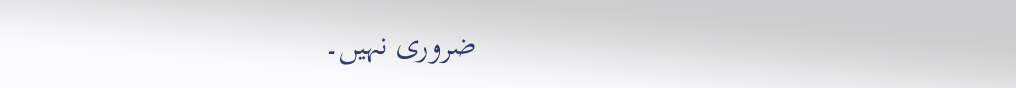ضروری نہیں۔